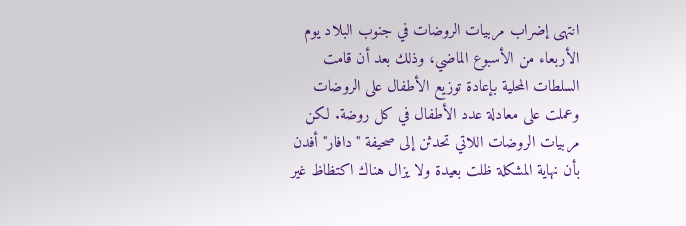انتهى إضراب مربيات الروضات في جنوب البلاد يوم الأربعاء من الأسبوع الماضي، وذلك بعد أن قامت السلطات المحلية بإعادة توزيع الأطفال على الروضات وعملت على معادلة عدد الأطفال في كل روضة. لكن مربيات الروضات اللاتي تحدثن إلى صحيفة "دافار" أفدن بأن نهاية المشكلة ظلت بعيدة ولا يزال هناك اكتظاظ غير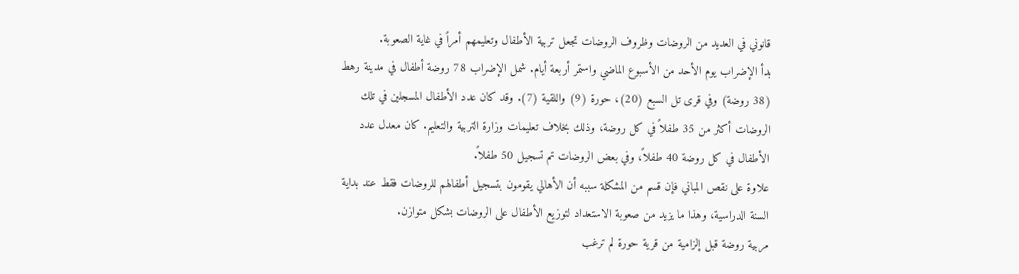قانوني في العديد من الروضات وظروف الروضات تجعل تربية الأطفال وتعليمهم أمراً في غاية الصعوبة.
بدأ الإضراب يوم الأحد من الأسبوع الماضي واستمر أربعة أيام. شمل الإضراب 78 روضة أطفال في مدينة رهط (38 روضة) وفي قرى تل السبع (20)، حورة (9) واللقية (7). وقد كان عدد الأطفال المسجلين في تلك الروضات أكثر من 35 طفلاً في كل روضة، وذلك بخلاف تعليمات وزارة التربية والتعليم. كان معدل عدد الأطفال في كل روضة 40 طفلاً، وفي بعض الروضات تم تسجيل 50 طفلاً.
علاوة على نقص المباني فإن قسم من المشكلة سببه أن الأهالي يقومون بتسجيل أطفالهم للروضات فقط عند بداية السنة الدراسية، وهذا ما يزيد من صعوبة الاستعداد لتوزيع الأطفال على الروضات بشكل متوازن.
مربية روضة قبل إلزامية من قرية حورة لم ترغب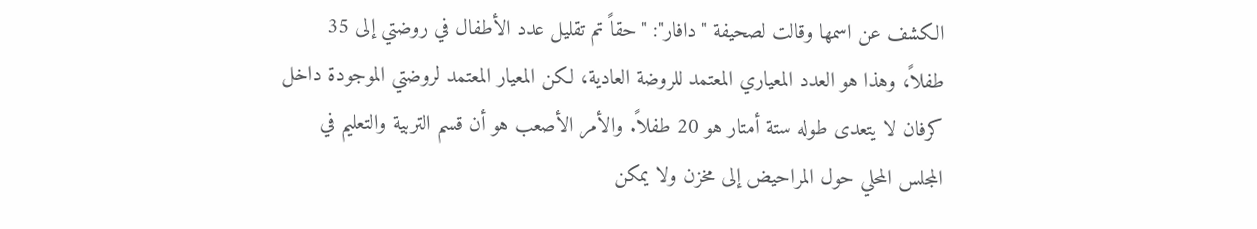الكشف عن اسمها وقالت لصحيفة "دافار": "حقاً تم تقليل عدد الأطفال في روضتي إلى 35 طفلاً، وهذا هو العدد المعياري المعتمد للروضة العادية، لكن المعيار المعتمد لروضتي الموجودة داخل كرفان لا يتعدى طوله ستة أمتار هو 20 طفلاً. والأمر الأصعب هو أن قسم التربية والتعليم في المجلس المحلي حول المراحيض إلى مخزن ولا يمكن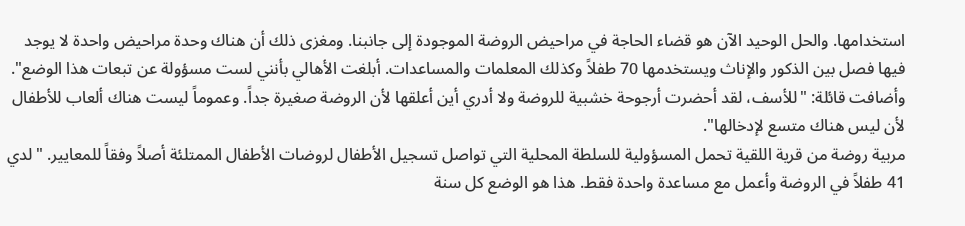استخدامها. والحل الوحيد الآن هو قضاء الحاجة في مراحيض الروضة الموجودة إلى جانبنا. ومغزى ذلك أن هناك وحدة مراحيض واحدة لا يوجد فيها فصل بين الذكور والإناث ويستخدمها 70 طفلاً وكذلك المعلمات والمساعدات. أبلغت الأهالي بأنني لست مسؤولة عن تبعات هذا الوضع".
وأضافت قائلة: "للأسف، لقد أحضرت أرجوحة خشبية للروضة ولا أدري أين أعلقها لأن الروضة صغيرة جداً. وعموماً ليست هناك ألعاب للأطفال لأن ليس هناك متسع لإدخالها".
مربية روضة من قرية اللقية تحمل المسؤولية للسلطة المحلية التي تواصل تسجيل الأطفال لروضات الأطفال الممتلئة أصلاً وفقاً للمعايير. "لدي 41 طفلاً في الروضة وأعمل مع مساعدة واحدة فقط. هذا هو الوضع كل سنة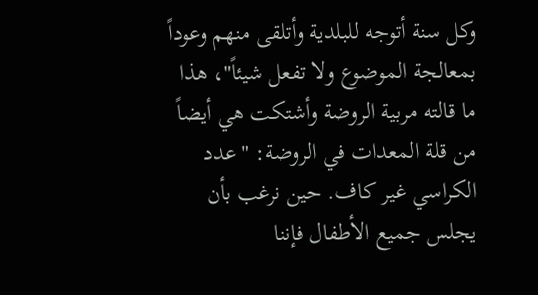وكل سنة أتوجه للبلدية وأتلقى منهم وعوداً بمعالجة الموضوع ولا تفعل شيئاً"، هذا ما قالته مربية الروضة وأشتكت هي أيضاً من قلة المعدات في الروضة: "عدد الكراسي غير كاف. حين نرغب بأن يجلس جميع الأطفال فإننا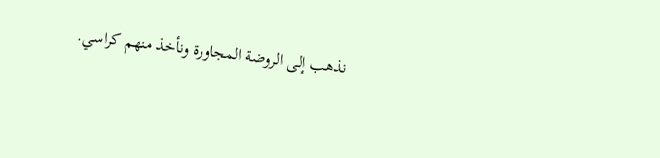نذهب إلى الروضة المجاورة ونأخذ منهم كراسي.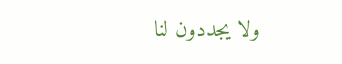ولا يجددون لنا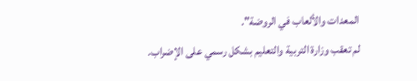المعدات والألعاب في الروضة".
لم تعقب وزارة التربية والتعليم بشكل رسمي على الإضراب.